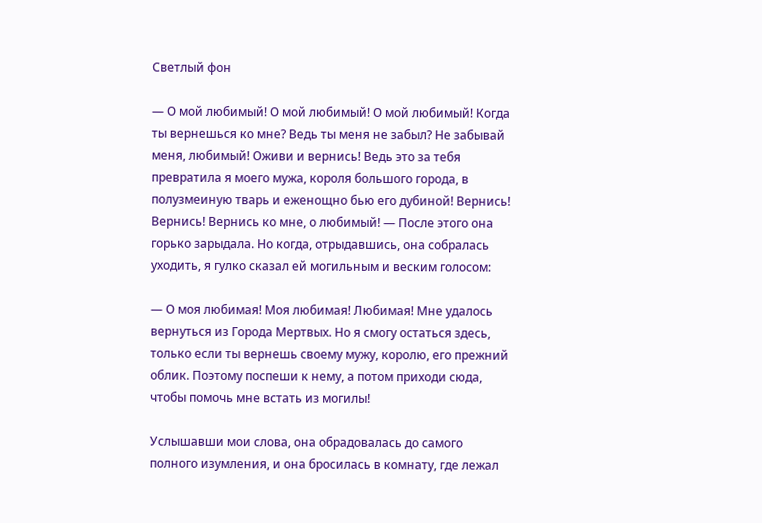Светлый фон

— О мой любимый! О мой любимый! О мой любимый! Когда ты вернешься ко мне? Ведь ты меня не забыл? Не забывай меня, любимый! Оживи и вернись! Ведь это за тебя превратила я моего мужа, короля большого города, в полузмеиную тварь и еженощно бью его дубиной! Вернись! Вернись! Вернись ко мне, о любимый! — После этого она горько зарыдала. Но когда, отрыдавшись, она собралась уходить, я гулко сказал ей могильным и веским голосом:

— О моя любимая! Моя любимая! Любимая! Мне удалось вернуться из Города Мертвых. Но я смогу остаться здесь, только если ты вернешь своему мужу, королю, его прежний облик. Поэтому поспеши к нему, а потом приходи сюда, чтобы помочь мне встать из могилы!

Услышавши мои слова, она обрадовалась до самого полного изумления, и она бросилась в комнату, где лежал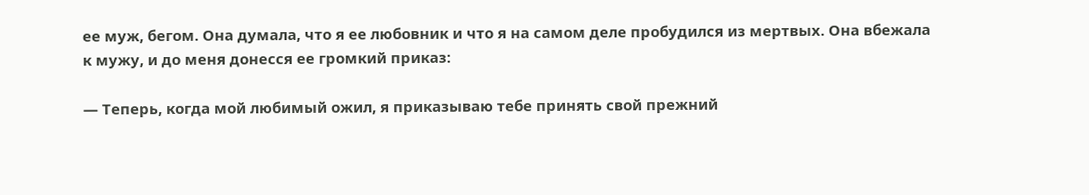ее муж, бегом. Она думала, что я ее любовник и что я на самом деле пробудился из мертвых. Она вбежала к мужу, и до меня донесся ее громкий приказ:

— Теперь, когда мой любимый ожил, я приказываю тебе принять свой прежний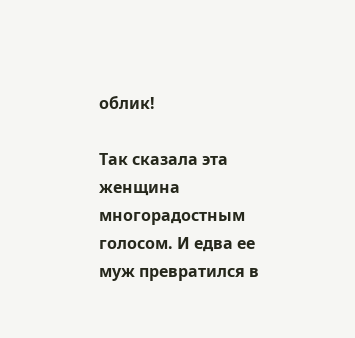облик!

Так сказала эта женщина многорадостным голосом. И едва ее муж превратился в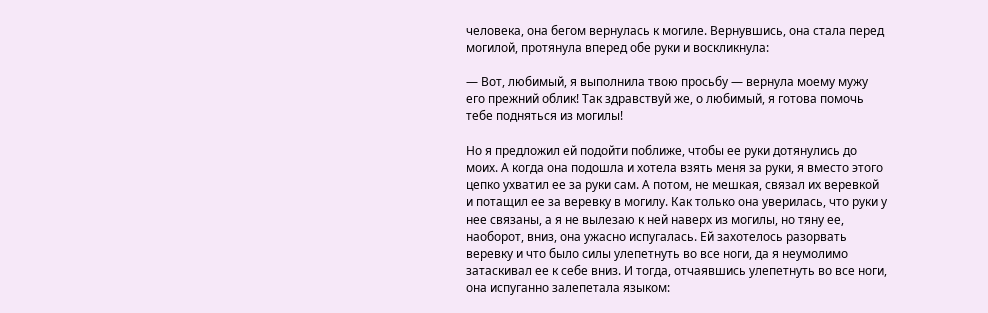человека, она бегом вернулась к могиле. Вернувшись, она стала перед могилой, протянула вперед обе руки и воскликнула:

— Вот, любимый, я выполнила твою просьбу — вернула моему мужу его прежний облик! Так здравствуй же, о любимый, я готова помочь тебе подняться из могилы!

Но я предложил ей подойти поближе, чтобы ее руки дотянулись до моих. А когда она подошла и хотела взять меня за руки, я вместо этого цепко ухватил ее за руки сам. А потом, не мешкая, связал их веревкой и потащил ее за веревку в могилу. Как только она уверилась, что руки у нее связаны, а я не вылезаю к ней наверх из могилы, но тяну ее, наоборот, вниз, она ужасно испугалась. Ей захотелось разорвать веревку и что было силы улепетнуть во все ноги, да я неумолимо затаскивал ее к себе вниз. И тогда, отчаявшись улепетнуть во все ноги, она испуганно залепетала языком: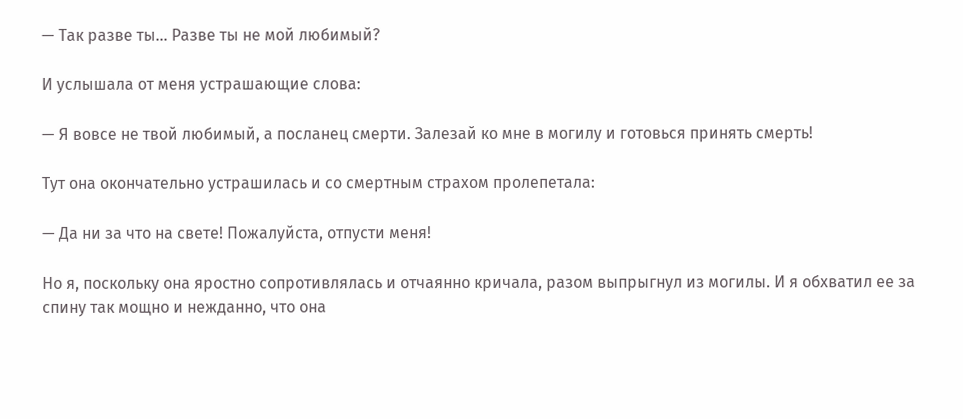— Так разве ты… Разве ты не мой любимый?

И услышала от меня устрашающие слова:

— Я вовсе не твой любимый, а посланец смерти. Залезай ко мне в могилу и готовься принять смерть!

Тут она окончательно устрашилась и со смертным страхом пролепетала:

— Да ни за что на свете! Пожалуйста, отпусти меня!

Но я, поскольку она яростно сопротивлялась и отчаянно кричала, разом выпрыгнул из могилы. И я обхватил ее за спину так мощно и нежданно, что она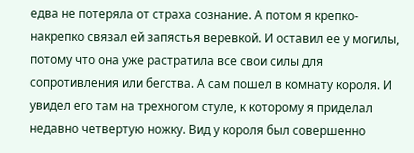едва не потеряла от страха сознание. А потом я крепко-накрепко связал ей запястья веревкой. И оставил ее у могилы, потому что она уже растратила все свои силы для сопротивления или бегства. А сам пошел в комнату короля. И увидел его там на трехногом стуле, к которому я приделал недавно четвертую ножку. Вид у короля был совершенно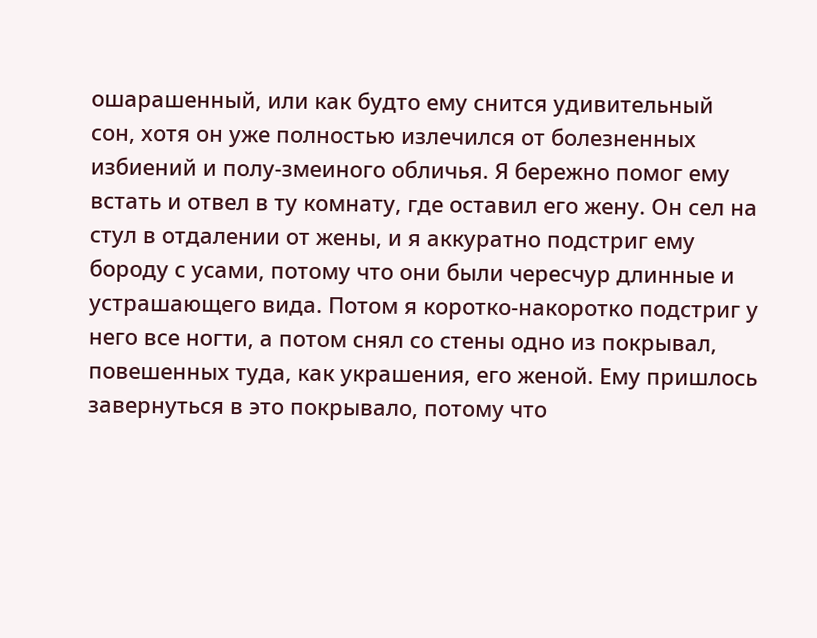ошарашенный, или как будто ему снится удивительный сон, хотя он уже полностью излечился от болезненных избиений и полу-змеиного обличья. Я бережно помог ему встать и отвел в ту комнату, где оставил его жену. Он сел на стул в отдалении от жены, и я аккуратно подстриг ему бороду с усами, потому что они были чересчур длинные и устрашающего вида. Потом я коротко-накоротко подстриг у него все ногти, а потом снял со стены одно из покрывал, повешенных туда, как украшения, его женой. Ему пришлось завернуться в это покрывало, потому что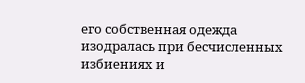его собственная одежда изодралась при бесчисленных избиениях и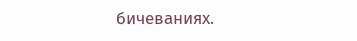бичеваниях.